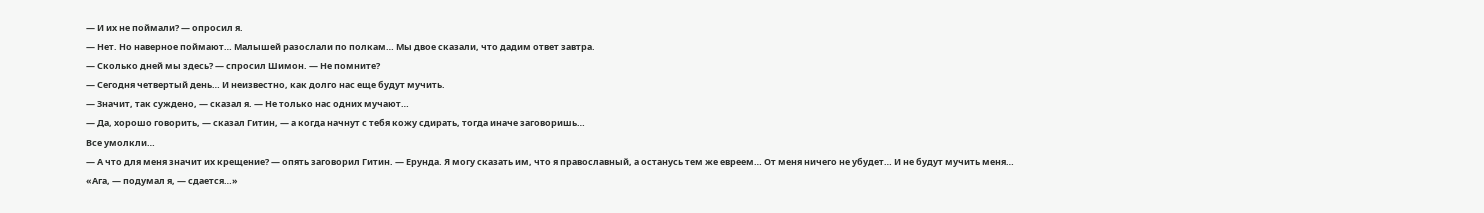— И их не поймали? — опросил я.
— Нет. Но наверное поймают… Малышей разослали по полкам… Мы двое сказали, что дадим ответ завтра.
— Сколько дней мы здесь? — спросил Шимон. — Не помните?
— Сегодня четвертый день… И неизвестно, как долго нас еще будут мучить.
— Значит, так суждено, — сказал я. — Не только нас одних мучают…
— Да, хорошо говорить, — сказал Гитин, — а когда начнут с тебя кожу сдирать, тогда иначе заговоришь…
Все умолкли…
— А что для меня значит их крещение? — опять заговорил Гитин. — Ерунда. Я могу сказать им, что я православный, а останусь тем же евреем… От меня ничего не убудет… И не будут мучить меня…
«Ага, — подумал я, — сдается…»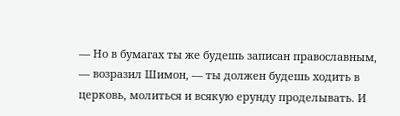— Но в бумагах ты же будешь записан православным, — возразил Шимон, — ты должен будешь ходить в церковь, молиться и всякую ерунду проделывать. И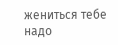жениться тебе надо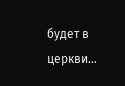будет в церкви…